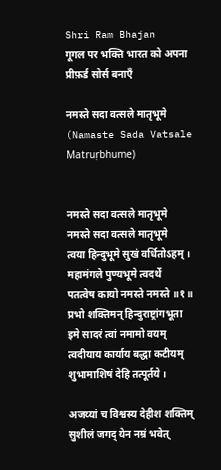Shri Ram Bhajan
गूगल पर भक्ति भारत को अपना प्रीफ़र्ड सोर्स बनाएँ

नमस्ते सदा वत्सले मातृभूमे (Namaste Sada Vatsale Matruṛbhume)


नमस्ते सदा वत्सले मातृभूमे
नमस्ते सदा वत्सले मातृभूमे
त्वया हिन्दुभूमे सुखं वर्धितोऽहम् ।
महामंगले पुण्यभूमे त्वदर्थे
पतत्वेष कायो नमस्ते नमस्ते ॥१॥
प्रभो शक्तिमन् हिन्दुराष्ट्रांगभूता
इमे सादरं त्वां नमामो वयम्
त्वदीयाय कार्याय बद्धा कटीयम्
शुभामाशिषं देहि तत्पूर्तये ।

अजय्यां च विश्वस्य देहीश शक्तिम्
सुशीलं जगद् येन नम्रं भवेत्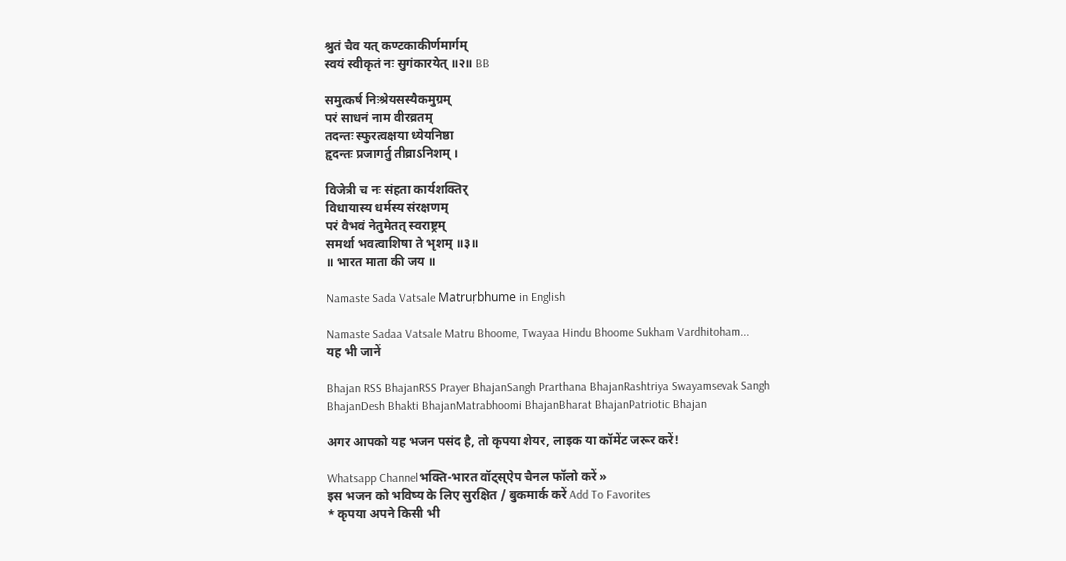श्रुतं चैव यत् कण्टकाकीर्णमार्गम्
स्वयं स्वीकृतं नः सुगंकारयेत् ॥२॥ BB

समुत्कर्ष निःश्रेयसस्यैकमुग्रम्
परं साधनं नाम वीरव्रतम्
तदन्तः स्फुरत्वक्षया ध्येयनिष्ठा
हृदन्तः प्रजागर्तु तीव्राऽनिशम् ।

विजेत्री च नः संहता कार्यशक्तिर्
विधायास्य धर्मस्य संरक्षणम्
परं वैभवं नेतुमेतत् स्वराष्ट्रम्
समर्था भवत्वाशिषा ते भृशम् ॥३॥
॥ भारत माता की जय ॥

Namaste Sada Vatsale Matruṛbhume in English

Namaste Sadaa Vatsale Matru Bhoome, Twayaa Hindu Bhoome Sukham Vardhitoham...
यह भी जानें

Bhajan RSS BhajanRSS Prayer BhajanSangh Prarthana BhajanRashtriya Swayamsevak Sangh BhajanDesh Bhakti BhajanMatrabhoomi BhajanBharat BhajanPatriotic Bhajan

अगर आपको यह भजन पसंद है, तो कृपया शेयर, लाइक या कॉमेंट जरूर करें!

Whatsapp Channelभक्ति-भारत वॉट्स्ऐप चैनल फॉलो करें »
इस भजन को भविष्य के लिए सुरक्षित / बुकमार्क करें Add To Favorites
* कृपया अपने किसी भी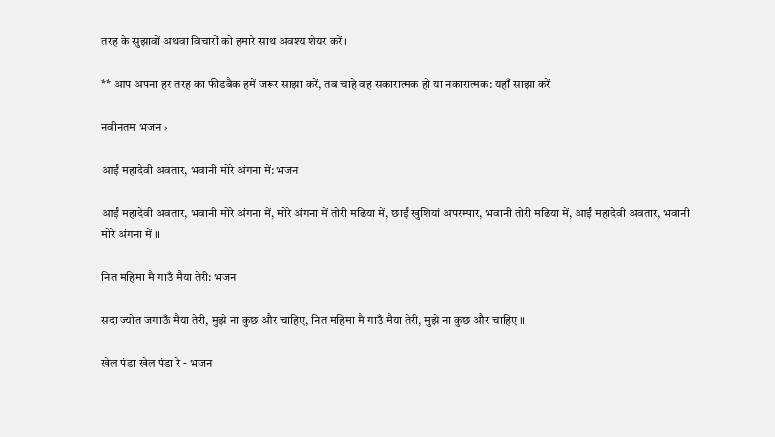तरह के सुझावों अथवा विचारों को हमारे साथ अवश्य शेयर करें।

** आप अपना हर तरह का फीडबैक हमें जरूर साझा करें, तब चाहे वह सकारात्मक हो या नकारात्मक: यहाँ साझा करें

नवीनतम भजन ›

आईं महादेवी अवतार, भवानी मोरे अंगना में: भजन

आईं महादेवी अवतार, भवानी मोरे अंगना में, मोरे अंगना में तोरी मढिया में, छाईं खुशियां अपरम्पार, भवानी तोरी मढिया में, आईं महादेवी अवतार, भवानी मोरे अंगना में ॥

नित महिमा मै गाउँ मैया तेरी: भजन

सदा ज्योत जगाऊँ मैया तेरी, मुझे ना कुछ और चाहिए, नित महिमा मै गाउँ मैया तेरी, मुझे ना कुछ और चाहिए ॥

खेल पंडा खेल पंडा रे - भजन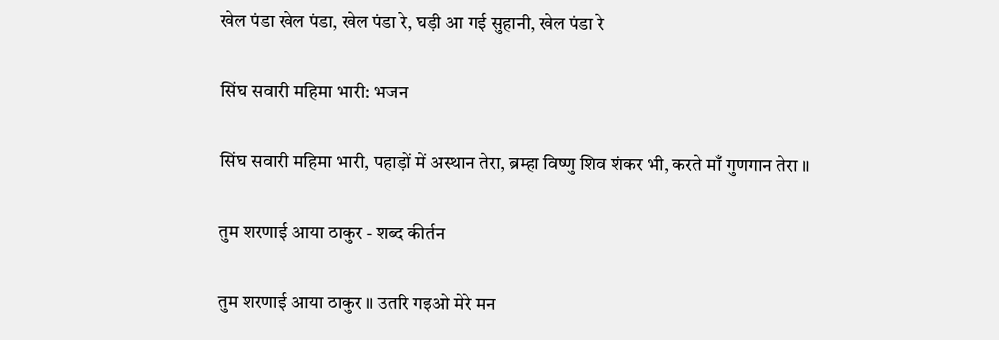खेल पंडा खेल पंडा, खेल पंडा रे, घड़ी आ गई सुहानी, खेल पंडा रे

सिंघ सवारी महिमा भारी: भजन

सिंघ सवारी महिमा भारी, पहाड़ों में अस्थान तेरा, ब्रम्हा विष्णु शिव शंकर भी, करते माँ गुणगान तेरा ॥

तुम शरणाई आया ठाकुर - शब्द कीर्तन

तुम शरणाई आया ठाकुर ॥ उतरि गइओ मेरे मन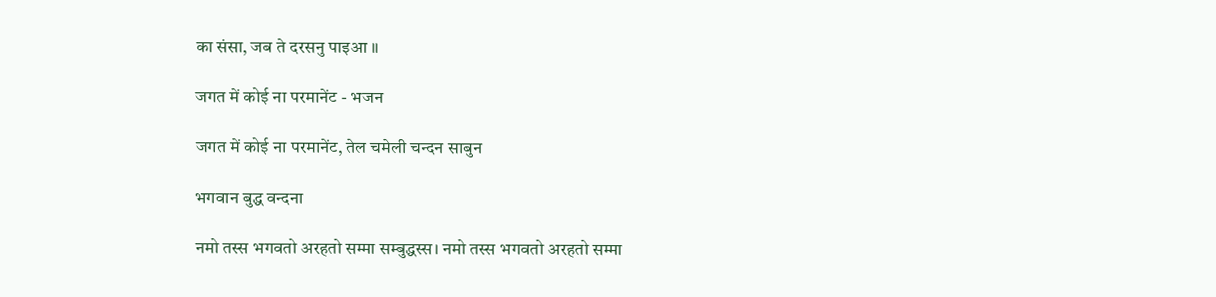का संसा, जब ते दरसनु पाइआ ॥

जगत में कोई ना परमानेंट - भजन

जगत में कोई ना परमानेंट, तेल चमेली चन्दन साबुन

भगवान बुद्ध वन्दना

नमो तस्स भगवतो अरहतो सम्मा सम्बुद्धस्स। नमो तस्स भगवतो अरहतो सम्मा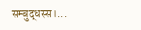सम्बुद्धस्स।...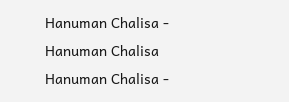Hanuman Chalisa - Hanuman Chalisa
Hanuman Chalisa -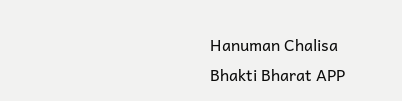Hanuman Chalisa
Bhakti Bharat APP